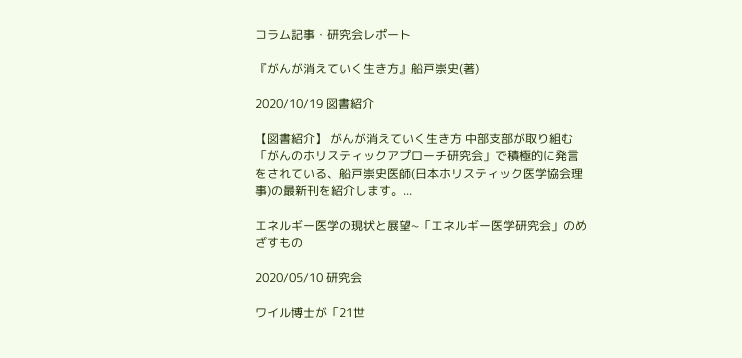コラム記事・研究会レポート

『がんが消えていく生き方』船戸崇史(著)

2020/10/19 図書紹介

【図書紹介】 がんが消えていく生き方 中部支部が取り組む「がんのホリスティックアプローチ研究会」で積極的に発言をされている、船戸崇史医師(日本ホリスティック医学協会理事)の最新刊を紹介します。...

エネルギー医学の現状と展望~「エネルギー医学研究会」のめざすもの

2020/05/10 研究会

ワイル博士が「21世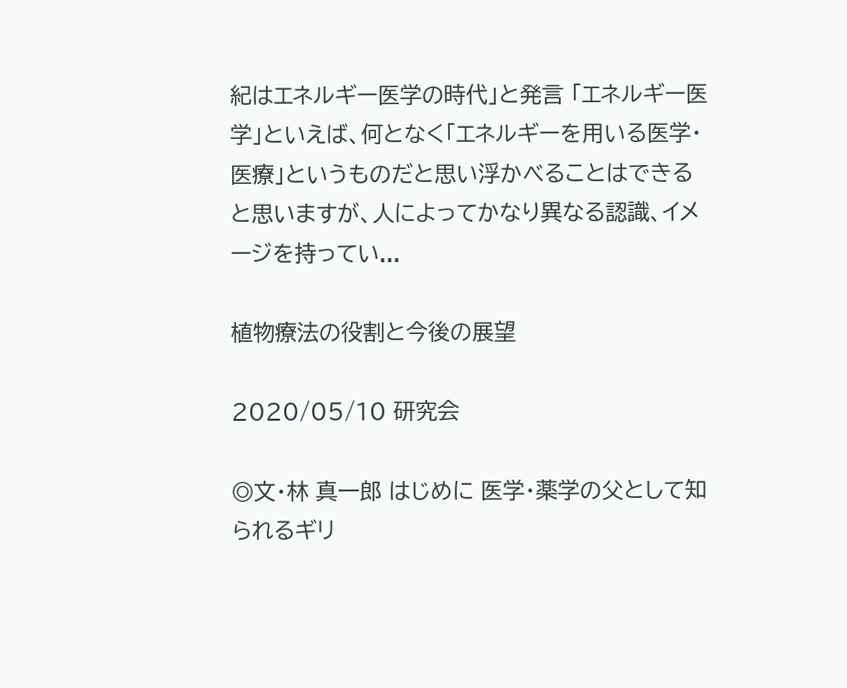紀はエネルギー医学の時代」と発言 「エネルギー医学」といえば、何となく「エネルギーを用いる医学・医療」というものだと思い浮かべることはできると思いますが、人によってかなり異なる認識、イメージを持ってい...

植物療法の役割と今後の展望

2020/05/10 研究会

◎文・林 真一郎 はじめに 医学・薬学の父として知られるギリ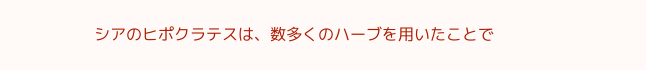シアのヒポクラテスは、数多くのハーブを用いたことで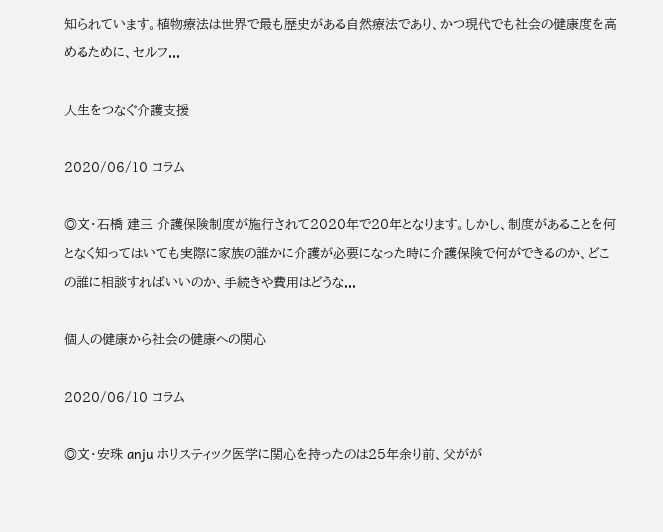知られています。植物療法は世界で最も歴史がある自然療法であり、かつ現代でも社会の健康度を高めるために、セルフ...

人生をつなぐ介護支援

2020/06/10 コラム

◎文・石橋 建三 介護保険制度が施行されて2020年で20年となります。しかし、制度があることを何となく知ってはいても実際に家族の誰かに介護が必要になった時に介護保険で何ができるのか、どこの誰に相談すればいいのか、手続きや費用はどうな...

個人の健康から社会の健康への関心

2020/06/10 コラム

◎文・安珠 anju ホリスティック医学に関心を持ったのは25年余り前、父がが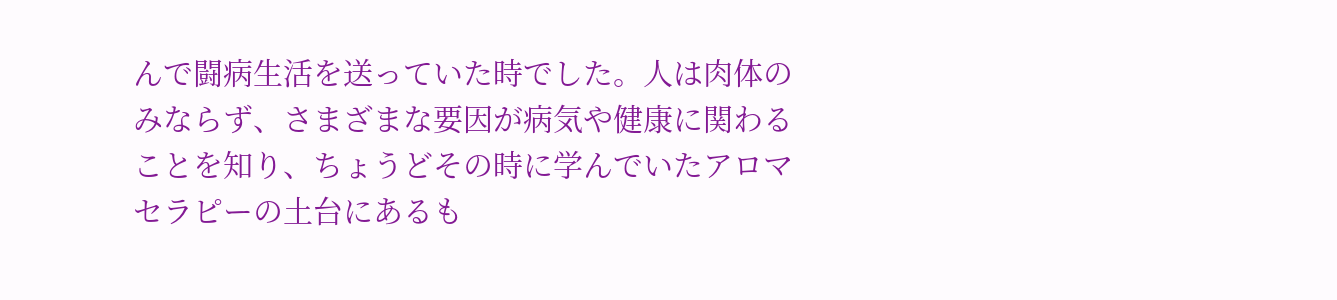んで闘病生活を送っていた時でした。人は肉体のみならず、さまざまな要因が病気や健康に関わることを知り、ちょうどその時に学んでいたアロマセラピーの土台にあるも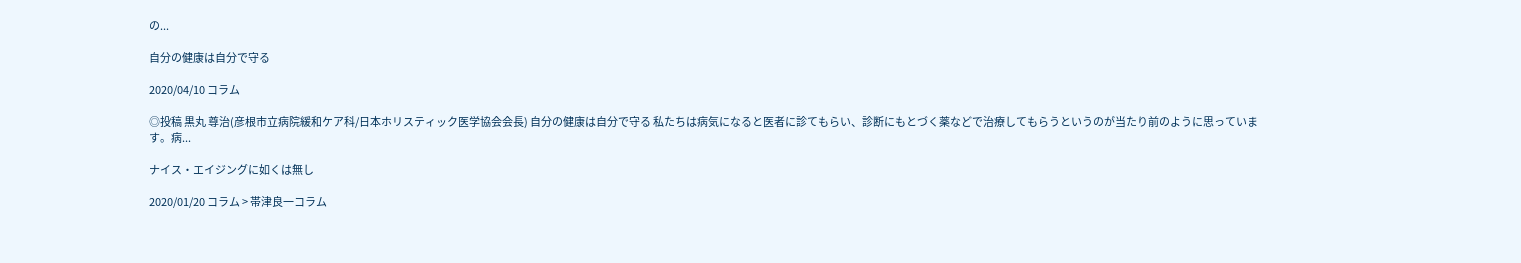の...

自分の健康は自分で守る

2020/04/10 コラム

◎投稿 黒丸 尊治(彦根市立病院緩和ケア科/日本ホリスティック医学協会会長) 自分の健康は自分で守る 私たちは病気になると医者に診てもらい、診断にもとづく薬などで治療してもらうというのが当たり前のように思っています。病...

ナイス・エイジングに如くは無し

2020/01/20 コラム > 帯津良一コラム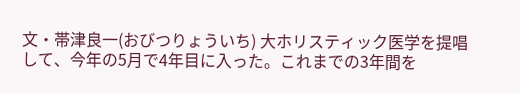文・帯津良一(おびつりょういち) 大ホリスティック医学を提唱して、今年の5月で4年目に入った。これまでの3年間を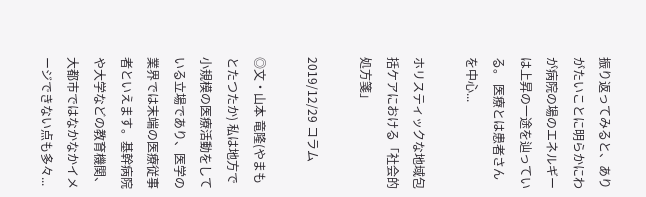振り返ってみると、ありがたいことに明らかにわが病院の場のエネルギーは上昇の一途を辿っている。 医療とは患者さんを中心...

ホリスティックな地域包括ケアにおける「社会的処方箋」

2019/12/29 コラム

◎文・山本 竜隆(やまもとたつたか) 私は地方で小規模の医療活動をしている立場であり、医学の業界では末端の医療従事者といえます。基幹病院や大学などの教育機関、大都市ではなかなかイメージできない点も多々...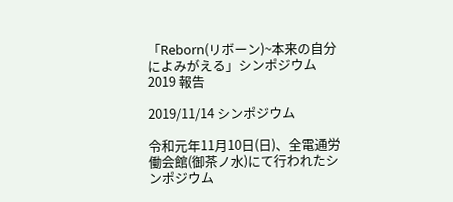「Reborn(リボーン)~本来の自分によみがえる」シンポジウム2019 報告

2019/11/14 シンポジウム

令和元年11月10日(日)、全電通労働会館(御茶ノ水)にて行われたシンポジウム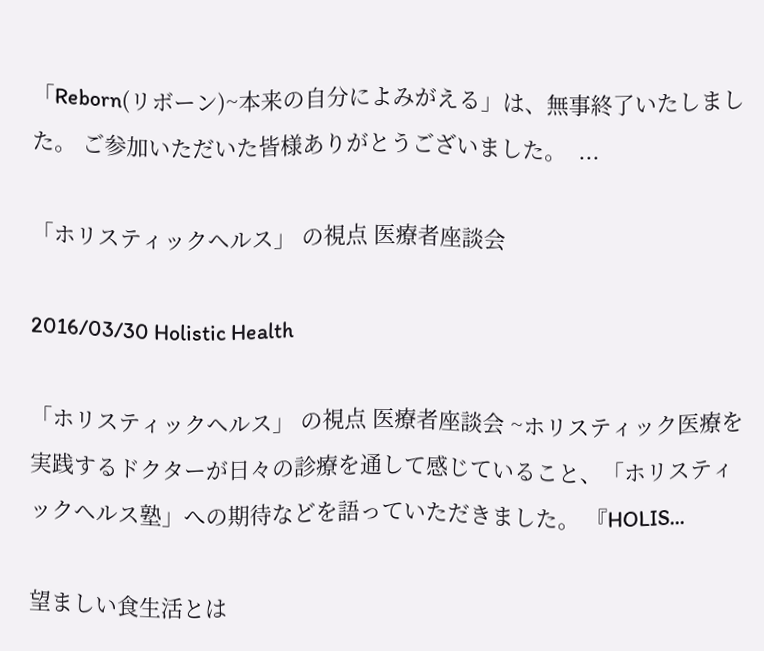「Reborn(リボーン)~本来の自分によみがえる」は、無事終了いたしました。 ご参加いただいた皆様ありがとうございました。  ...

「ホリスティックヘルス」 の視点 医療者座談会

2016/03/30 Holistic Health

「ホリスティックヘルス」 の視点 医療者座談会 ~ホリスティック医療を実践するドクターが日々の診療を通して感じていること、「ホリスティックヘルス塾」への期待などを語っていただきました。 『HOLIS...

望ましい食生活とは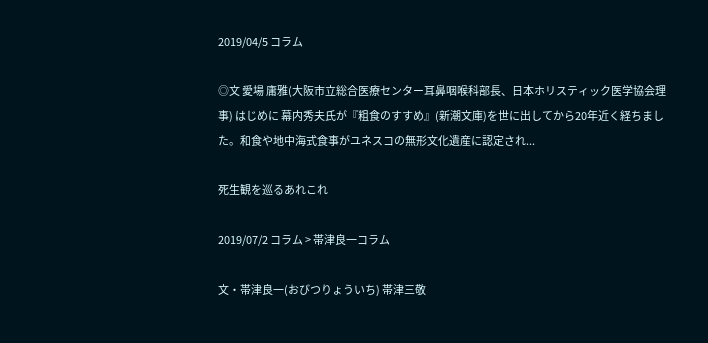2019/04/5 コラム

◎文 愛場 庸雅(大阪市立総合医療センター耳鼻咽喉科部長、日本ホリスティック医学協会理事) はじめに 幕内秀夫氏が『粗食のすすめ』(新潮文庫)を世に出してから20年近く経ちました。和食や地中海式食事がユネスコの無形文化遺産に認定され...

死生観を巡るあれこれ

2019/07/2 コラム > 帯津良一コラム

文・帯津良一(おびつりょういち) 帯津三敬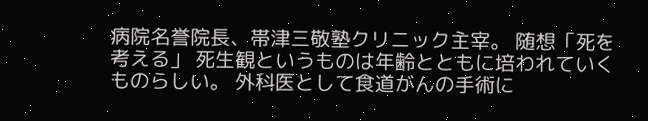病院名誉院長、帯津三敬塾クリニック主宰。 随想「死を考える」 死生観というものは年齢とともに培われていくものらしい。 外科医として食道がんの手術に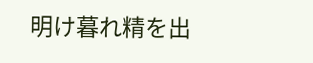明け暮れ精を出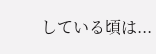している頃は...